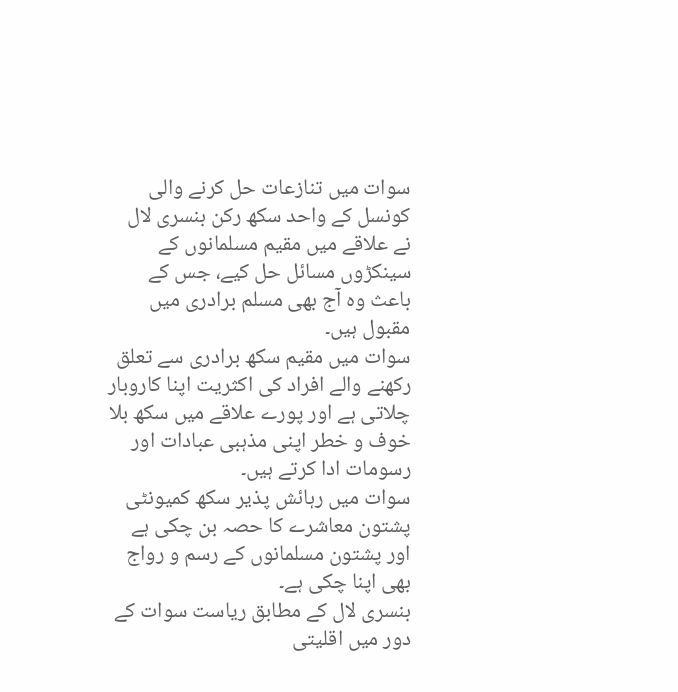سوات میں تنازعات حل کرنے والی کونسل کے واحد سکھ رکن بنسری لال نے علاقے میں مقیم مسلمانوں کے سینکڑوں مسائل حل کیے، جس کے باعث وہ آج بھی مسلم برادری میں مقبول ہیں۔
سوات میں مقیم سکھ برادری سے تعلق رکھنے والے افراد کی اکثریت اپنا کاروبار چلاتی ہے اور پورے علاقے میں سکھ بلا خوف و خطر اپنی مذہبی عبادات اور رسومات ادا کرتے ہیں۔
سوات میں رہائش پذیر سکھ کمیونٹی پشتون معاشرے کا حصہ بن چکی ہے اور پشتون مسلمانوں کے رسم و رواج بھی اپنا چکی ہے۔
بنسری لال کے مطابق ریاست سوات کے دور میں اقلیتی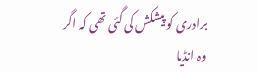برادری کو پیشکش کی گئی تھی کہ اگر وہ انڈیا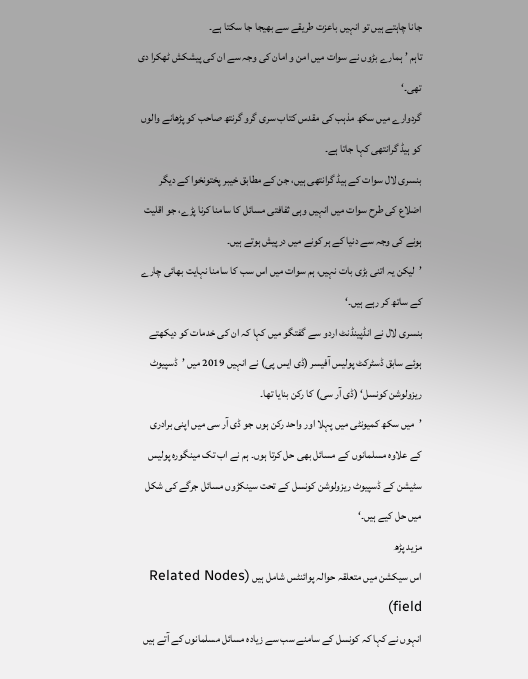جانا چاہتے ہیں تو انہیں باعزت طریقے سے بھیجا جا سکتا ہے۔
تاہم ’ہمارے بڑوں نے سوات میں امن و امان کی وجہ سے ان کی پیشکش ٹھکرا دی تھی۔‘
گردوارے میں سکھ مذہب کی مقدس کتاب سری گرو گرنتھ صاحب کو پڑھانے والوں کو ہیڈ گرانتھی کہا جاتا ہے۔
بنسری لال سوات کے ہیڈ گرانتھی ہیں، جن کے مطابق خیبر پختونخوا کے دیگر اضلاع کی طرح سوات میں انہیں وہی ثفافتی مسائل کا سامنا کرنا پڑے، جو اقلیت ہونے کی وجہ سے دنیا کے ہر کونے میں درپیش ہوتے ہیں۔
’لیکن یہ اتنی بڑی بات نہیں، ہم سوات میں اس سب کا سامنا نہایت بھائی چارے کے ساتھ کر رہے ہیں۔‘
بنسری لال نے انڈپینڈنٹ اردو سے گفتگو میں کہا کہ ان کی خدمات کو دیکھتے ہوئے سابق ڈسٹرکٹ پولیس آفیسر (ڈی ایس پی) نے انہیں 2019 میں ’ڈسپیوٹ ریزولوشن کونسل‘ (ڈی آر سی) کا رکن بنایا تھا۔
’میں سکھ کمیونٹی میں پہلا اور واحد رکن ہوں جو ڈی آر سی میں اپنی برادری کے علاوہ مسلمانوں کے مسائل بھی حل کرتا ہوں۔ ہم نے اب تک مینگورہ پولیس سٹیشن کے ڈسپیوٹ ریزولوشن کونسل کے تحت سینکڑوں مسائل جرگے کی شکل میں حل کیے ہیں۔‘
مزید پڑھ
اس سیکشن میں متعلقہ حوالہ پوائنٹس شامل ہیں (Related Nodes field)
انہوں نے کہا کہ کونسل کے سامنے سب سے زیادہ مسائل مسلمانوں کے آتے ہیں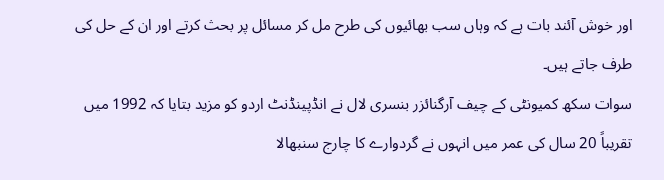اور خوش آئند بات ہے کہ وہاں سب بھائیوں کی طرح مل کر مسائل پر بحث کرتے اور ان کے حل کی طرف جاتے ہیں۔
سوات سکھ کمیونٹی کے چیف آرگنائزر بنسری لال نے انڈپینڈنٹ اردو کو مزید بتایا کہ 1992 میں تقریباً 20 سال کی عمر میں انہوں نے گردوارے کا چارج سنبھالا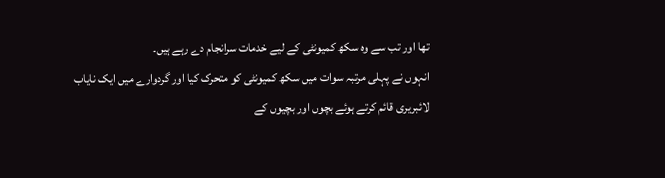تھا اور تب سے وہ سکھ کمیونٹی کے لیے خدمات سرانجام دے رہے ہیں۔
انہوں نے پہلی مرتبہ سوات میں سکھ کمیونٹی کو متحرک کیا اور گردوارے میں ایک نایاب لائبریری قائم کرتے ہوئے بچوں اور بچیوں کے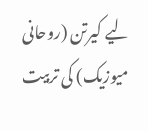لیے کیرتن (روحانی میوزیک) کی تربیت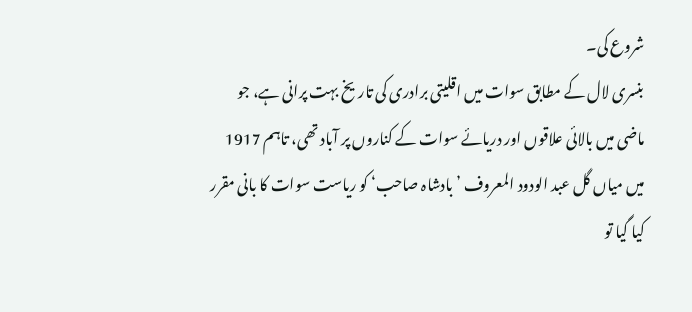شروع کی۔
بنسری لال کے مطابق سوات میں اقلیتی برادری کی تاریخ بہت پرانی ہے، جو ماضی میں بالائی علاقوں اور دریائے سوات کے کناروں پر آباد تھی، تاہم 1917 میں میاں گل عبد الودود المعروف ’بادشاہ صاحب‘ کو ریاست سوات کا بانی مقرر کیا گیا تو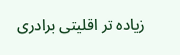زیادہ تر اقلیتی برادری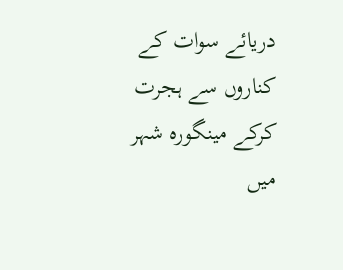دریائے سوات کے کناروں سے ہجرت کرکے مینگورہ شہر میں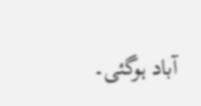آباد ہوگئی۔